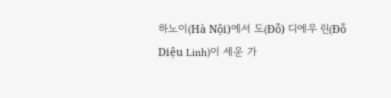하노이(Hà Nội)에서 도(Đỗ) 디에우 린(Đỗ Diệu Linh)이 세운 가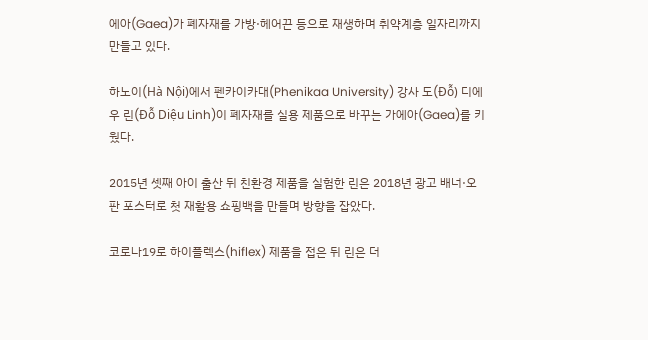에아(Gaea)가 폐자재를 가방·헤어끈 등으로 재생하며 취약계층 일자리까지 만들고 있다.

하노이(Hà Nội)에서 펜카이카대(Phenikaa University) 강사 도(Đỗ) 디에우 린(Đỗ Diệu Linh)이 폐자재를 실용 제품으로 바꾸는 가에아(Gaea)를 키웠다.

2015년 셋째 아이 출산 뒤 친환경 제품을 실험한 린은 2018년 광고 배너·오판 포스터로 첫 재활용 쇼핑백을 만들며 방향을 잡았다.

코로나19로 하이플렉스(hiflex) 제품을 접은 뒤 린은 더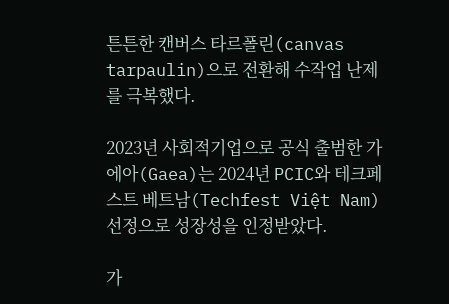튼튼한 캔버스 타르폴린(canvas tarpaulin)으로 전환해 수작업 난제를 극복했다.

2023년 사회적기업으로 공식 출범한 가에아(Gaea)는 2024년 PCIC와 테크페스트 베트남(Techfest Việt Nam) 선정으로 성장성을 인정받았다.

가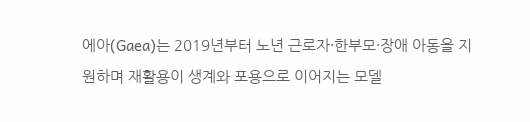에아(Gaea)는 2019년부터 노년 근로자·한부모·장애 아동을 지원하며 재활용이 생계와 포용으로 이어지는 모델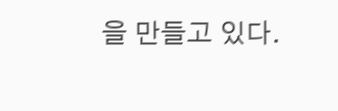을 만들고 있다.